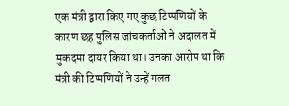एक मंत्री द्वारा किए गए कुछ टिप्पणियों के कारण छह पुलिस जांचकर्ताओं ने अदालत में मुकदमा दायर किया था। उनका आरोप था कि मंत्री की टिप्पणियों ने उन्हें गलत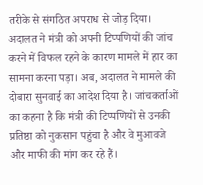तरीके से संगठित अपराध से जोड़ दिया। अदालत ने मंत्री को अपनी टिप्पणियों की जांच करने में विफल रहने के कारण मामले में हार का सामना करना पड़ा। अब, अदालत ने मामले की दोबारा सुनवाई का आदेश दिया है। जांचकर्ताओं का कहना है कि मंत्री की टिप्पणियों से उनकी प्रतिष्ठा को नुकसान पहुंचा है और वे मुआवजे और माफी की मांग कर रहे हैं।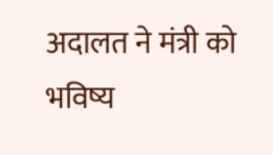अदालत ने मंत्री को भविष्य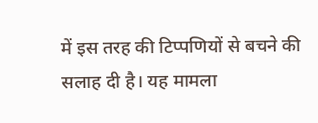में इस तरह की टिप्पणियों से बचने की सलाह दी है। यह मामला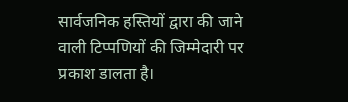सार्वजनिक हस्तियों द्वारा की जाने वाली टिप्पणियों की जिम्मेदारी पर प्रकाश डालता है।